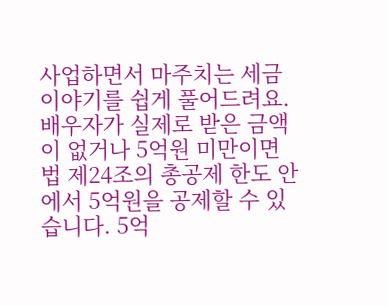사업하면서 마주치는 세금 이야기를 쉽게 풀어드려요.
배우자가 실제로 받은 금액이 없거나 5억원 미만이면 법 제24조의 총공제 한도 안에서 5억원을 공제할 수 있습니다. 5억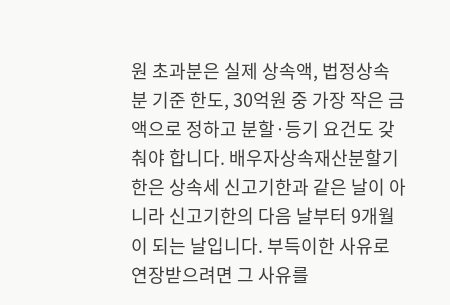원 초과분은 실제 상속액, 법정상속분 기준 한도, 30억원 중 가장 작은 금액으로 정하고 분할·등기 요건도 갖춰야 합니다. 배우자상속재산분할기한은 상속세 신고기한과 같은 날이 아니라 신고기한의 다음 날부터 9개월이 되는 날입니다. 부득이한 사유로 연장받으려면 그 사유를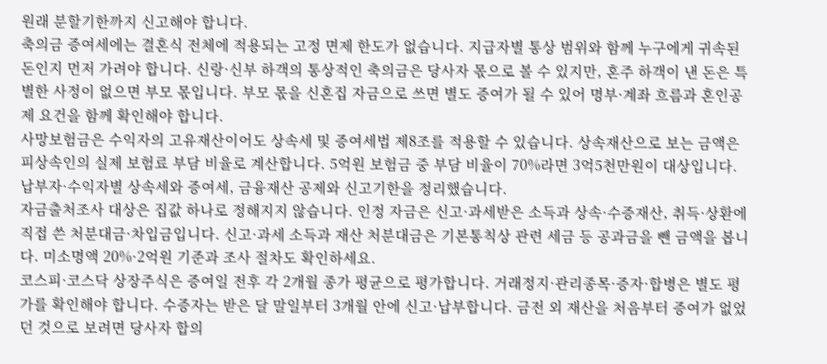원래 분할기한까지 신고해야 합니다.
축의금 증여세에는 결혼식 전체에 적용되는 고정 면제 한도가 없습니다. 지급자별 통상 범위와 함께 누구에게 귀속된 돈인지 먼저 가려야 합니다. 신랑·신부 하객의 통상적인 축의금은 당사자 몫으로 볼 수 있지만, 혼주 하객이 낸 돈은 특별한 사정이 없으면 부모 몫입니다. 부모 몫을 신혼집 자금으로 쓰면 별도 증여가 될 수 있어 명부·계좌 흐름과 혼인공제 요건을 함께 확인해야 합니다.
사망보험금은 수익자의 고유재산이어도 상속세 및 증여세법 제8조를 적용할 수 있습니다. 상속재산으로 보는 금액은 피상속인의 실제 보험료 부담 비율로 계산합니다. 5억원 보험금 중 부담 비율이 70%라면 3억5천만원이 대상입니다. 납부자·수익자별 상속세와 증여세, 금융재산 공제와 신고기한을 정리했습니다.
자금출처조사 대상은 집값 하나로 정해지지 않습니다. 인정 자금은 신고·과세받은 소득과 상속·수증재산, 취득·상환에 직접 쓴 처분대금·차입금입니다. 신고·과세 소득과 재산 처분대금은 기본통칙상 관련 세금 등 공과금을 뺀 금액을 봅니다. 미소명액 20%·2억원 기준과 조사 절차도 확인하세요.
코스피·코스닥 상장주식은 증여일 전후 각 2개월 종가 평균으로 평가합니다. 거래정지·관리종목·증자·합병은 별도 평가를 확인해야 합니다. 수증자는 받은 달 말일부터 3개월 안에 신고·납부합니다. 금전 외 재산을 처음부터 증여가 없었던 것으로 보려면 당사자 합의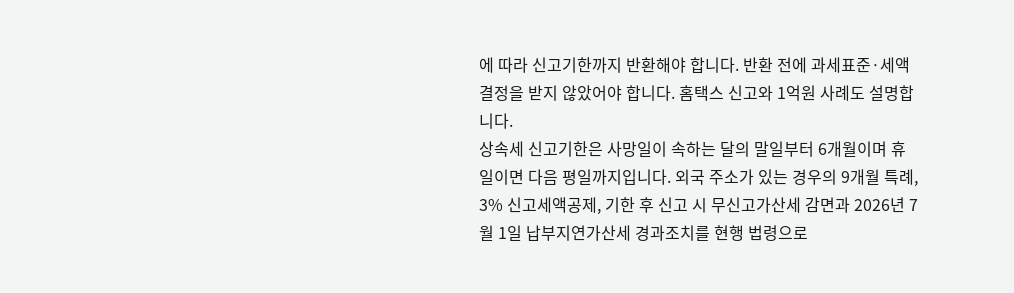에 따라 신고기한까지 반환해야 합니다. 반환 전에 과세표준·세액 결정을 받지 않았어야 합니다. 홈택스 신고와 1억원 사례도 설명합니다.
상속세 신고기한은 사망일이 속하는 달의 말일부터 6개월이며 휴일이면 다음 평일까지입니다. 외국 주소가 있는 경우의 9개월 특례, 3% 신고세액공제, 기한 후 신고 시 무신고가산세 감면과 2026년 7월 1일 납부지연가산세 경과조치를 현행 법령으로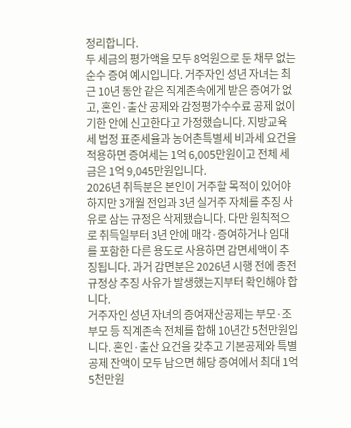정리합니다.
두 세금의 평가액을 모두 8억원으로 둔 채무 없는 순수 증여 예시입니다. 거주자인 성년 자녀는 최근 10년 동안 같은 직계존속에게 받은 증여가 없고, 혼인·출산 공제와 감정평가수수료 공제 없이 기한 안에 신고한다고 가정했습니다. 지방교육세 법정 표준세율과 농어촌특별세 비과세 요건을 적용하면 증여세는 1억 6,005만원이고 전체 세금은 1억 9,045만원입니다.
2026년 취득분은 본인이 거주할 목적이 있어야 하지만 3개월 전입과 3년 실거주 자체를 추징 사유로 삼는 규정은 삭제됐습니다. 다만 원칙적으로 취득일부터 3년 안에 매각·증여하거나 임대를 포함한 다른 용도로 사용하면 감면세액이 추징됩니다. 과거 감면분은 2026년 시행 전에 종전 규정상 추징 사유가 발생했는지부터 확인해야 합니다.
거주자인 성년 자녀의 증여재산공제는 부모·조부모 등 직계존속 전체를 합해 10년간 5천만원입니다. 혼인·출산 요건을 갖추고 기본공제와 특별공제 잔액이 모두 남으면 해당 증여에서 최대 1억5천만원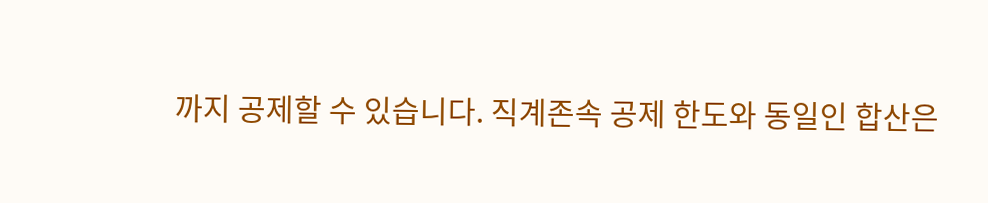까지 공제할 수 있습니다. 직계존속 공제 한도와 동일인 합산은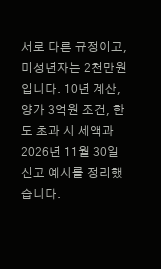서로 다른 규정이고, 미성년자는 2천만원입니다. 10년 계산, 양가 3억원 조건, 한도 초과 시 세액과 2026년 11월 30일 신고 예시를 정리했습니다.